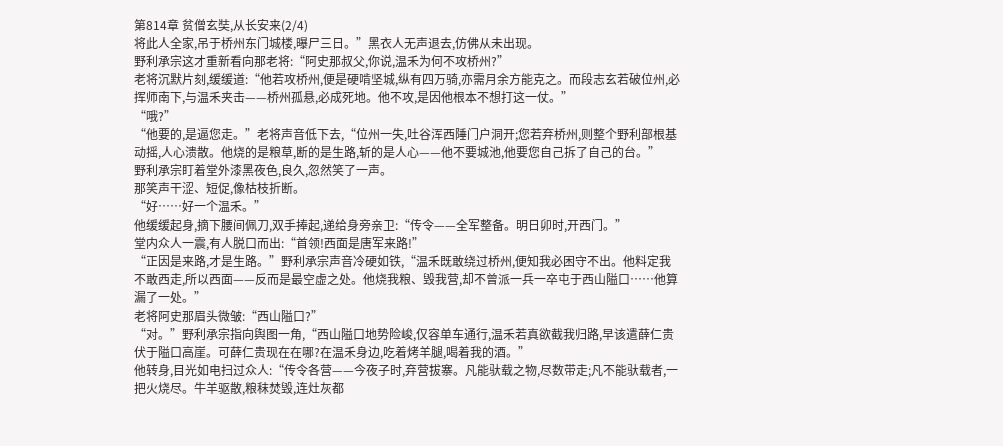第814章 贫僧玄奘,从长安来(2/4)
将此人全家,吊于桥州东门城楼,曝尸三日。”黑衣人无声退去,仿佛从未出现。
野利承宗这才重新看向那老将:“阿史那叔父,你说,温禾为何不攻桥州?”
老将沉默片刻,缓缓道:“他若攻桥州,便是硬啃坚城,纵有四万骑,亦需月余方能克之。而段志玄若破位州,必挥师南下,与温禾夹击——桥州孤悬,必成死地。他不攻,是因他根本不想打这一仗。”
“哦?”
“他要的,是逼您走。”老将声音低下去,“位州一失,吐谷浑西陲门户洞开;您若弃桥州,则整个野利部根基动摇,人心溃散。他烧的是粮草,断的是生路,斩的是人心——他不要城池,他要您自己拆了自己的台。”
野利承宗盯着堂外漆黑夜色,良久,忽然笑了一声。
那笑声干涩、短促,像枯枝折断。
“好……好一个温禾。”
他缓缓起身,摘下腰间佩刀,双手捧起,递给身旁亲卫:“传令——全军整备。明日卯时,开西门。”
堂内众人一震,有人脱口而出:“首领!西面是唐军来路!”
“正因是来路,才是生路。”野利承宗声音冷硬如铁,“温禾既敢绕过桥州,便知我必困守不出。他料定我不敢西走,所以西面——反而是最空虚之处。他烧我粮、毁我营,却不曾派一兵一卒屯于西山隘口……他算漏了一处。”
老将阿史那眉头微皱:“西山隘口?”
“对。”野利承宗指向舆图一角,“西山隘口地势险峻,仅容单车通行,温禾若真欲截我归路,早该遣薛仁贵伏于隘口高崖。可薛仁贵现在在哪?在温禾身边,吃着烤羊腿,喝着我的酒。”
他转身,目光如电扫过众人:“传令各营——今夜子时,弃营拔寨。凡能驮载之物,尽数带走;凡不能驮载者,一把火烧尽。牛羊驱散,粮秣焚毁,连灶灰都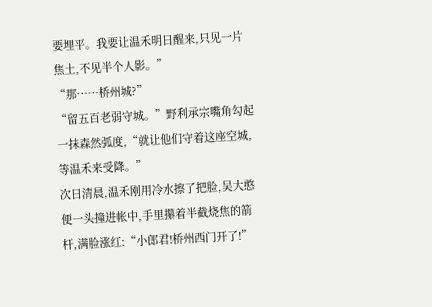要埋平。我要让温禾明日醒来,只见一片焦土,不见半个人影。”
“那……桥州城?”
“留五百老弱守城。”野利承宗嘴角勾起一抹森然弧度,“就让他们守着这座空城,等温禾来受降。”
次日清晨,温禾刚用冷水擦了把脸,吴大憨便一头撞进帐中,手里攥着半截烧焦的箭杆,满脸涨红:“小郎君!桥州西门开了!”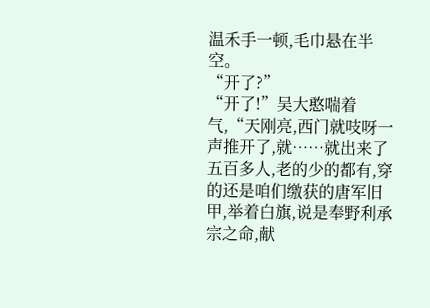温禾手一顿,毛巾悬在半空。
“开了?”
“开了!”吴大憨喘着气,“天刚亮,西门就吱呀一声推开了,就……就出来了五百多人,老的少的都有,穿的还是咱们缴获的唐军旧甲,举着白旗,说是奉野利承宗之命,献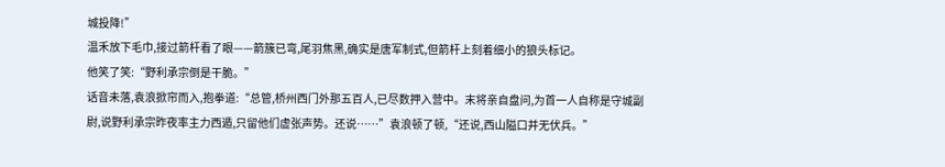城投降!”
温禾放下毛巾,接过箭杆看了眼——箭簇已弯,尾羽焦黑,确实是唐军制式,但箭杆上刻着细小的狼头标记。
他笑了笑:“野利承宗倒是干脆。”
话音未落,袁浪掀帘而入,抱拳道:“总管,桥州西门外那五百人,已尽数押入营中。末将亲自盘问,为首一人自称是守城副尉,说野利承宗昨夜率主力西遁,只留他们虚张声势。还说……”袁浪顿了顿,“还说,西山隘口并无伏兵。”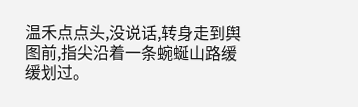温禾点点头,没说话,转身走到舆图前,指尖沿着一条蜿蜒山路缓缓划过。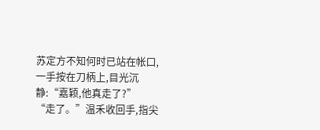苏定方不知何时已站在帐口,一手按在刀柄上,目光沉静:“嘉颖,他真走了?”
“走了。”温禾收回手,指尖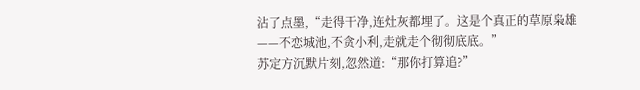沾了点墨,“走得干净,连灶灰都埋了。这是个真正的草原枭雄——不恋城池,不贪小利,走就走个彻彻底底。”
苏定方沉默片刻,忽然道:“那你打算追?”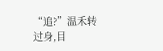“追?”温禾转过身,目